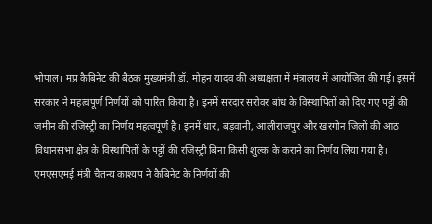भोपाल। मप्र कैबिनेट की बैठक मुख्यमंत्री डॉ. मोहन यादव की अध्यक्षता में मंत्रालय में आयोजित की गई। इसमें सरकार ने महत्वपूर्ण निर्णयों को पारित किया है। इनमें सरदार सरोवर बांध के विस्थापितों को दिए गए पट्टों की जमीन की रजिस्ट्री का निर्णय महत्वपूर्ण है। इनमें धार, बड़वानी, आलीराजपुर और खरगोन जिलों की आठ विधानसभा क्षेत्र के विस्थापितों के पट्टों की रजिस्ट्री बिना किसी शुल्क के कराने का निर्णय लिया गया है।
एमएसएमई मंत्री चैतन्य काश्यप ने कैबिनेट के निर्णयों की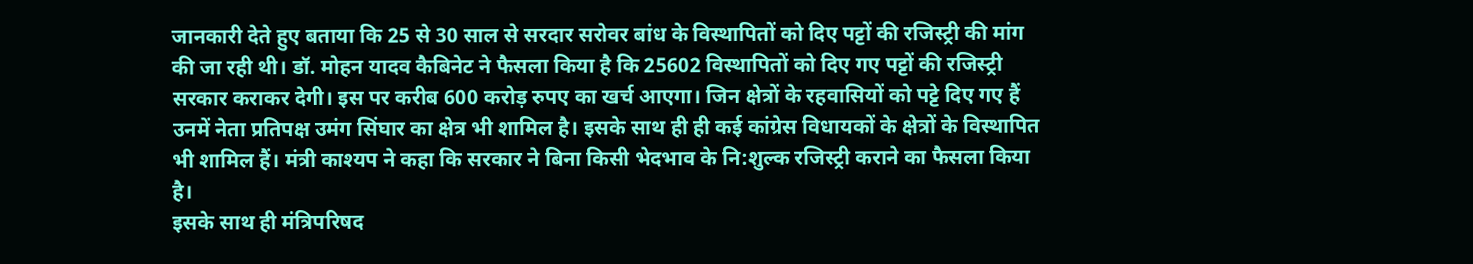जानकारी देते हुए बताया कि 25 से 30 साल से सरदार सरोवर बांध के विस्थापितों को दिए पट्टों की रजिस्ट्री की मांग की जा रही थी। डॉ. मोहन यादव कैबिनेट ने फैसला किया है कि 25602 विस्थापितों को दिए गए पट्टों की रजिस्ट्री सरकार कराकर देगी। इस पर करीब 600 करोड़ रुपए का खर्च आएगा। जिन क्षेत्रों के रहवासियों को पट्टे दिए गए हैं उनमें नेता प्रतिपक्ष उमंग सिंघार का क्षेत्र भी शामिल है। इसके साथ ही ही कई कांग्रेस विधायकों के क्षेत्रों के विस्थापित भी शामिल हैं। मंत्री काश्यप ने कहा कि सरकार ने बिना किसी भेदभाव के नि:शुल्क रजिस्ट्री कराने का फैसला किया है।
इसके साथ ही मंत्रिपरिषद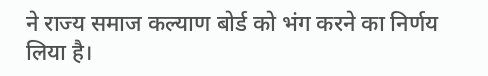ने राज्य समाज कल्याण बोर्ड को भंग करने का निर्णय लिया है।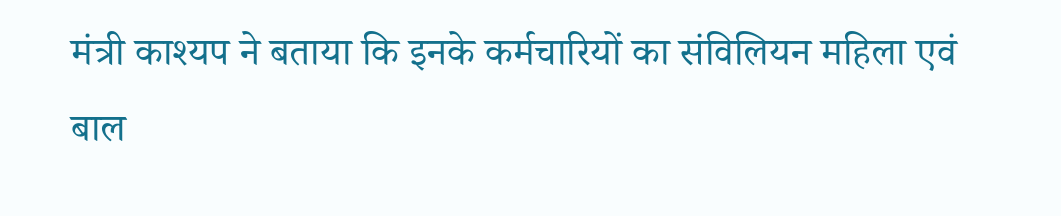मंत्री काश्यप ने बताया कि इनके कर्मचारियों का संविलियन महिला एवं बाल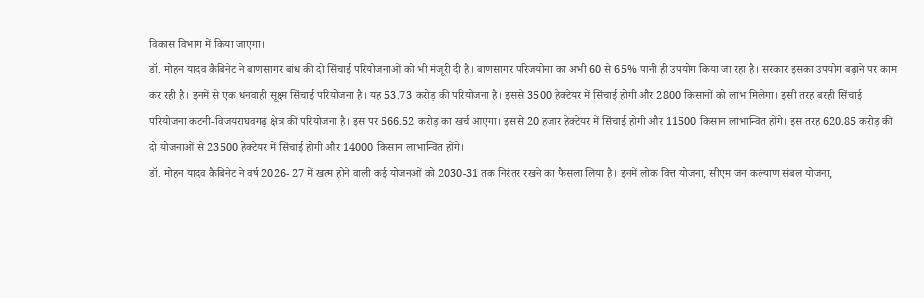विकास विभाग में किया जाएगा।
डॉ. मोहन यादव कैबिनेट ने बाणसागर बांध की दो सिंचाई परियोजनाओं को भी मंजूरी दी है। बाणसागर परिजयोना का अभी 60 से 65% पानी ही उपयोग किया जा रहा है। सरकार इसका उपयोग बढ़ाने पर काम कर रही है। इनमें से एक धनवाही सूक्ष्म सिंचाई परियोजना है। यह 53.73 करोड़ की परियोजना है। इससे 3500 हेक्टेयर में सिंचाई होगी और 2800 किसानों को लाभ मिलेगा। इसी तरह बरही सिंचाई परियोजना कटनी-विजयराघवगढ़ क्षेत्र की परियोजना है। इस पर 566.52 करोड़ का खर्च आएगा। इससे 20 हजार हेक्टेयर में सिंचाई होगी और 11500 किसान लाभान्वित होंगे। इस तरह 620.85 करोड़ की दो योजनाओं से 23500 हेक्टेयर में सिंचाई होगी और 14000 किसान लाभान्वित होंगे।
डॉ. मोहन यादव कैबिनेट ने वर्ष 2026- 27 में खत्म होने वाली कई योजनओं को 2030-31 तक निरंतर रखने का फैसला लिया है। इनमें लोक वित्त योजना, सीएम जन कल्याण संबल योजना,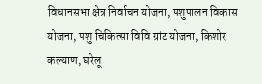विधानसभा क्षेत्र निर्वाचन योजना, पशुपालन विकास योजना, पशु चिकित्सा विवि ग्रांट योजना, किशोर कल्याण, घरेलू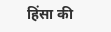हिंसा की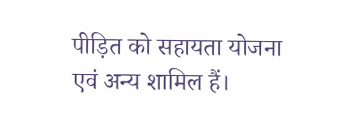पीड़ित को सहायता योजना एवं अन्य शामिल हैं।